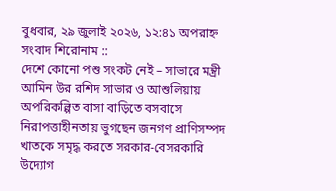বুধবার, ২৯ জুলাই ২০২৬, ১২:৪১ অপরাহ্ন
সংবাদ শিরোনাম ::
দেশে কোনো পশু সংকট নেই – সাভারে মন্ত্রী আমিন উর রশিদ সাভার ও আশুলিয়ায় অপরিকল্পিত বাসা বাড়িতে বসবাসে নিরাপত্তাহীনতায় ভুগছেন জনগণ প্রাণিসম্পদ খাতকে সমৃদ্ধ করতে সরকার-বেসরকারি উদ্যোগ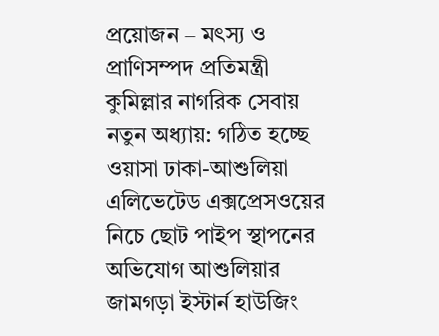প্রয়োজন – মৎস্য ও প্রাণিসম্পদ প্রতিমন্ত্রী   কুমিল্লার নাগরিক সেবায় নতুন অধ্যায়: গঠিত হচ্ছে ওয়াসা ঢাকা-আশুলিয়া এলিভেটেড এক্সপ্রেসওয়ের নিচে ছোট পাইপ স্থাপনের অভিযোগ আশুলিয়ার জামগড়া ইস্টার্ন হাউজিং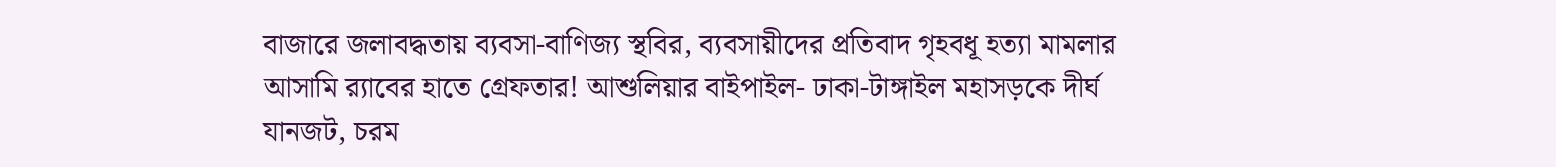বাজারে জলাবদ্ধতায় ব্যবসা-বাণিজ্য স্থবির, ব্যবসায়ীদের প্রতিবাদ গৃহবধূ হত্যা মামলার আসামি র‍্যাবের হাতে গ্রেফতার! আশুলিয়ার বাইপাইল- ঢাকা-টাঙ্গাইল মহাসড়কে দীর্ঘ যানজট, চরম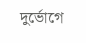দুর্ভোগে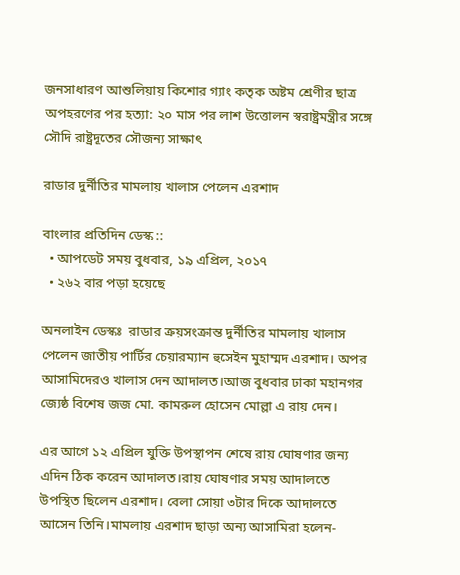জনসাধারণ আশুলিয়ায় কিশোর গ্যাং কতৃক অষ্টম শ্রেণীর ছাত্র অপহরণের পর হত্যা: ২০ মাস পর লাশ উত্তোলন স্বরাষ্ট্রমন্ত্রীর সঙ্গে সৌদি রাষ্ট্রদূতের সৌজন্য সাক্ষাৎ

রাডার দুর্নীতির মামলায় খালাস পেলেন এরশাদ

বাংলার প্রতিদিন ডেস্ক ::
  • আপডেট সময় বুধবার, ১৯ এপ্রিল, ২০১৭
  • ২৬২ বার পড়া হয়েছে

অনলাইন ডেস্কঃ  রাডার ক্রয়সংক্রান্ত দুর্নীতির মামলায় খালাস পেলেন জাতীয় পার্টির চেয়ারম্যান হুসেইন মুহাম্মদ এরশাদ। অপর আসামিদেরও খালাস দেন আদালত।আজ বুধবার ঢাকা মহানগর জ্যেষ্ঠ বিশেষ জজ মো. কামরুল হোসেন মোল্লা এ রায় দেন।

এর আগে ১২ এপ্রিল যুক্তি উপস্থাপন শেষে রায় ঘোষণার জন্য এদিন ঠিক করেন আদালত।রায় ঘোষণার সময় আদালতে উপস্থিত ছিলেন এরশাদ। বেলা সোয়া ৩টার দিকে আদালতে আসেন তিনি।মামলায় এরশাদ ছাড়া অন্য আসামিরা হলেন-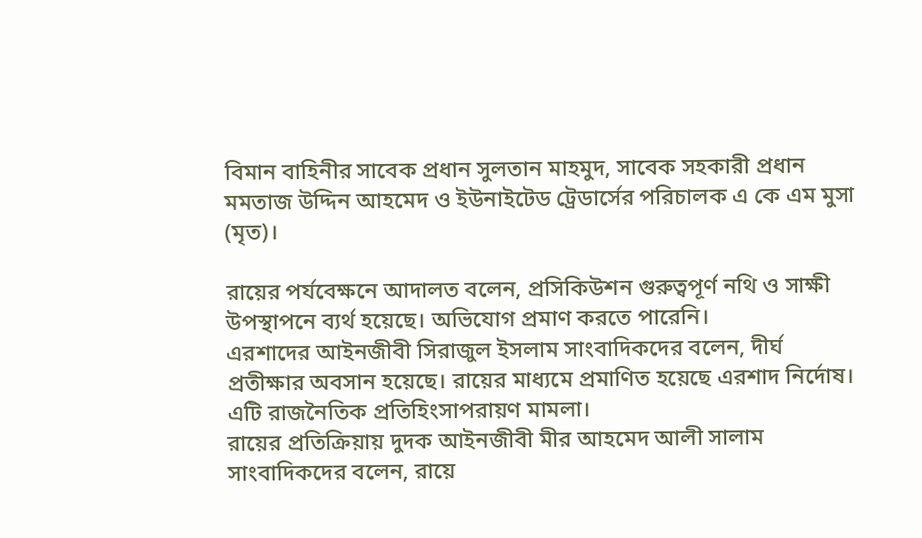বিমান বাহিনীর সাবেক প্রধান সুলতান মাহমুদ, সাবেক সহকারী প্রধান মমতাজ উদ্দিন আহমেদ ও ইউনাইটেড ট্রেডার্সের পরিচালক এ কে এম মুসা (মৃত)।

রায়ের পর্যবেক্ষনে আদালত বলেন, প্রসিকিউশন গুরুত্বপূর্ণ নথি ও সাক্ষী উপস্থাপনে ব্যর্থ হয়েছে। অভিযোগ প্রমাণ করতে পারেনি।
এরশাদের আইনজীবী সিরাজুল ইসলাম সাংবাদিকদের বলেন, দীর্ঘ প্রতীক্ষার অবসান হয়েছে। রায়ের মাধ্যমে প্রমাণিত হয়েছে এরশাদ নির্দোষ। এটি রাজনৈতিক প্রতিহিংসাপরায়ণ মামলা।
রায়ের প্রতিক্রিয়ায় দুদক আইনজীবী মীর আহমেদ আলী সালাম সাংবাদিকদের বলেন, রায়ে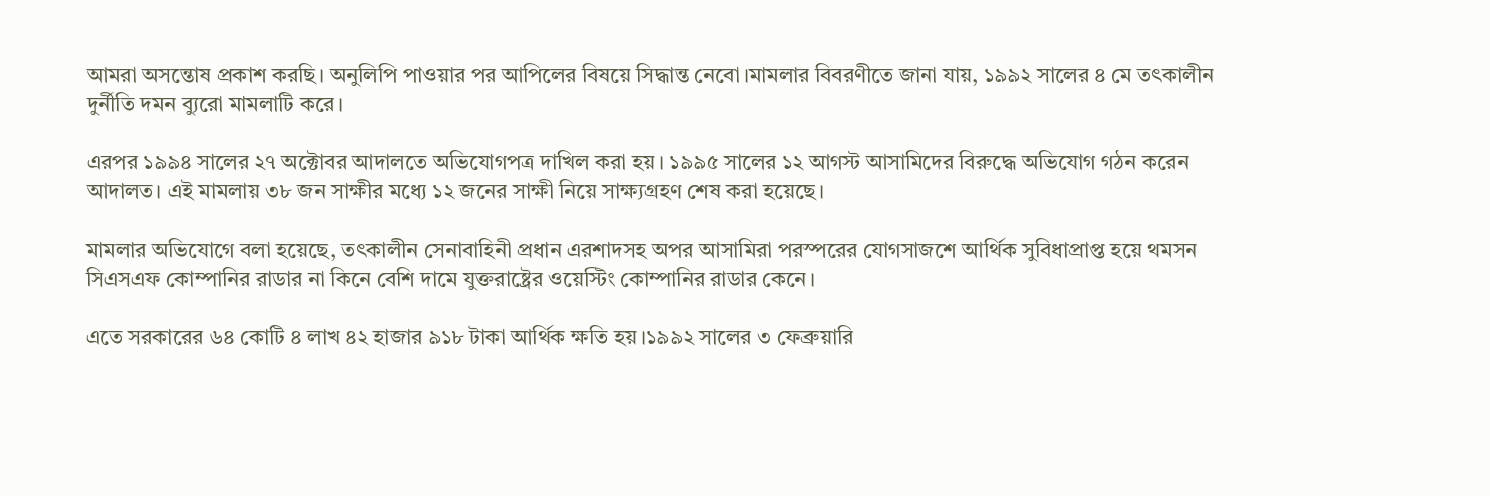আমরা অসন্তোষ প্রকাশ করছি। অনুলিপি পাওয়ার পর আপিলের বিষয়ে সিদ্ধান্ত নেবো।মামলার বিবরণীতে জানা যায়, ১৯৯২ সালের ৪ মে তৎকালীন দুর্নীতি দমন ব্যুরো মামলাটি করে।

এরপর ১৯৯৪ সালের ২৭ অক্টোবর আদালতে অভিযোগপত্র দাখিল করা হয়। ১৯৯৫ সালের ১২ আগস্ট আসামিদের বিরুদ্ধে অভিযোগ গঠন করেন আদালত। এই মামলায় ৩৮ জন সাক্ষীর মধ্যে ১২ জনের সাক্ষী নিয়ে সাক্ষ্যগ্রহণ শেষ করা হয়েছে।

মামলার অভিযোগে বলা হয়েছে, তৎকালীন সেনাবাহিনী প্রধান এরশাদসহ অপর আসামিরা পরস্পরের যোগসাজশে আর্থিক সুবিধাপ্রাপ্ত হয়ে থমসন সিএসএফ কোম্পানির রাডার না কিনে বেশি দামে যুক্তরাষ্ট্রের ওয়েস্টিং কোম্পানির রাডার কেনে।

এতে সরকারের ৬৪ কোটি ৪ লাখ ৪২ হাজার ৯১৮ টাকা আর্থিক ক্ষতি হয়।১৯৯২ সালের ৩ ফেব্রুয়ারি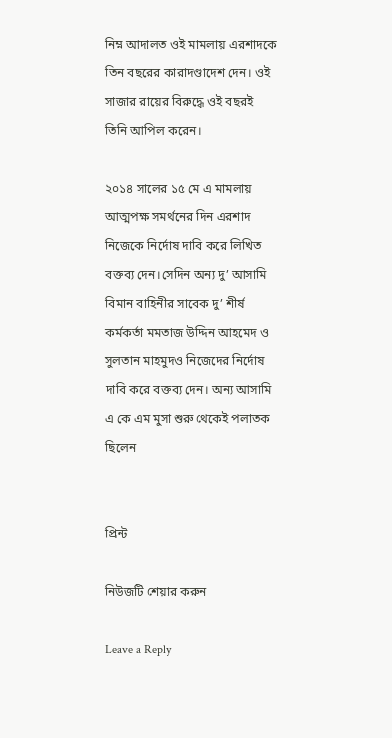নিম্ন আদালত ওই মামলায় এরশাদকে তিন বছরের কারাদণ্ডাদেশ দেন। ওই সাজার রায়ের বিরুদ্ধে ওই বছরই তিনি আপিল করেন।

২০১৪ সালের ১৫ মে এ মামলায় আত্মপক্ষ সমর্থনের দিন এরশাদ নিজেকে নির্দোষ দাবি করে লিখিত বক্তব্য দেন।সেদিন অন‌্য দু’ আসামি বিমান বাহিনীর সাবেক দু’ শীর্ষ কর্মকর্তা মমতাজ উদ্দিন আহমেদ ও সুলতান মাহমুদও নিজেদের নির্দোষ দাবি করে বক্তব‌্য দেন। অন্য আসামি এ কে এম মুসা শুরু থেকেই পলাতক ছিলেন


প্রিন্ট

নিউজটি শেয়ার করুন

Leave a Reply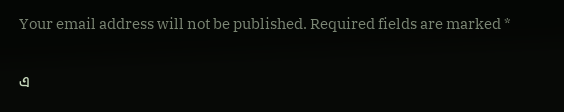Your email address will not be published. Required fields are marked *

এ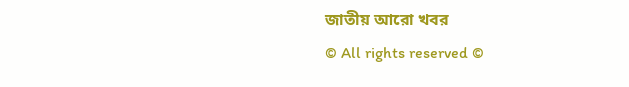জাতীয় আরো খবর
© All rights reserved ©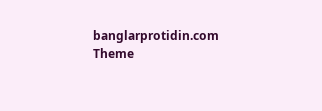banglarprotidin.com
Theme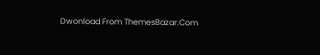Dwonload From ThemesBazar.Com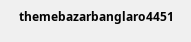themebazarbanglaro4451